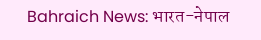Bahraich News: भारत-नेपाल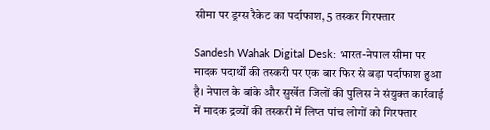सीमा पर ड्रग्स रैकेट का पर्दाफाश, 5 तस्कर गिरफ्तार

Sandesh Wahak Digital Desk: भारत-नेपाल सीमा पर मादक पदार्थों की तस्करी पर एक बार फिर से बड़ा पर्दाफाश हुआ है। नेपाल के बांके और सुर्खेत जिलों की पुलिस ने संयुक्त कार्रवाई में मादक द्रव्यों की तस्करी में लिप्त पांच लोगों को गिरफ्तार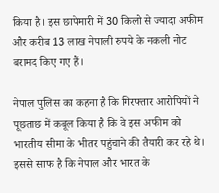किया है। इस छापेमारी में 30 किलो से ज्यादा अफीम और करीब 13 लाख नेपाली रुपये के नकली नोट बरामद किए गए हैं।

नेपाल पुलिस का कहना है कि गिरफ्तार आरोपियों ने पूछताछ में कबूल किया है कि वे इस अफीम को भारतीय सीमा के भीतर पहुंचाने की तैयारी कर रहे थे। इससे साफ है कि नेपाल और भारत के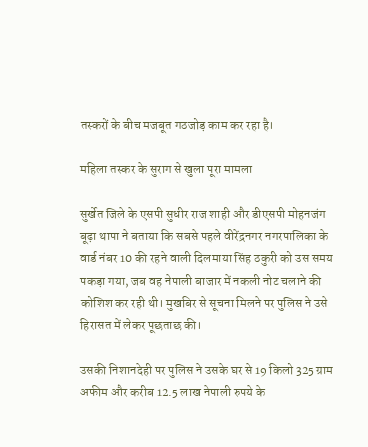तस्करों के बीच मजबूत गठजोड़ काम कर रहा है।

महिला तस्कर के सुराग से खुला पूरा मामला

सुर्खेत जिले के एसपी सुधीर राज शाही और डीएसपी मोहनजंग बूढ़ा थापा ने बताया कि सबसे पहले वीरेंद्रनगर नगरपालिका के वार्ड नंबर 10 की रहने वाली दिलमाया सिंह ठकुरी को उस समय पकड़ा गया, जब वह नेपाली बाजार में नकली नोट चलाने की कोशिश कर रही थी। मुखबिर से सूचना मिलने पर पुलिस ने उसे हिरासत में लेकर पूछताछ की।

उसकी निशानदेही पर पुलिस ने उसके घर से 19 किलो 325 ग्राम अफीम और करीब 12.5 लाख नेपाली रुपये के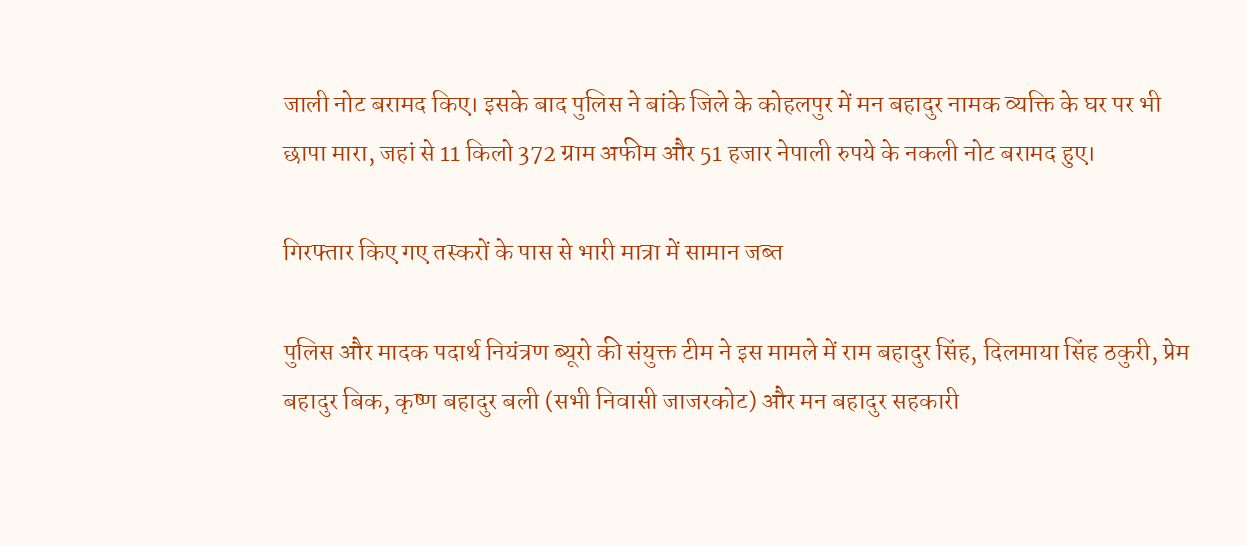जाली नोट बरामद किए। इसके बाद पुलिस ने बांके जिले के कोहलपुर में मन बहादुर नामक व्यक्ति के घर पर भी छापा मारा, जहां से 11 किलो 372 ग्राम अफीम और 51 हजार नेपाली रुपये के नकली नोट बरामद हुए।

गिरफ्तार किए गए तस्करों के पास से भारी मात्रा में सामान जब्त

पुलिस और मादक पदार्थ नियंत्रण ब्यूरो की संयुक्त टीम ने इस मामले में राम बहादुर सिंह, दिलमाया सिंह ठकुरी, प्रेम बहादुर बिक, कृष्ण बहादुर बली (सभी निवासी जाजरकोट) और मन बहादुर सहकारी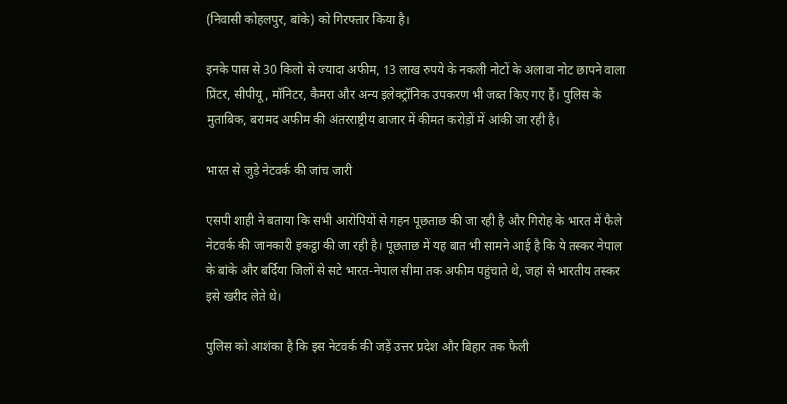(निवासी कोहलपुर, बांके) को गिरफ्तार किया है।

इनके पास से 30 किलो से ज्यादा अफीम, 13 लाख रुपये के नकली नोटों के अलावा नोट छापने वाला प्रिंटर, सीपीयू, मॉनिटर, कैमरा और अन्य इलेक्ट्रॉनिक उपकरण भी जब्त किए गए हैं। पुलिस के मुताबिक, बरामद अफीम की अंतरराष्ट्रीय बाजार में कीमत करोड़ों में आंकी जा रही है।

भारत से जुड़े नेटवर्क की जांच जारी

एसपी शाही ने बताया कि सभी आरोपियों से गहन पूछताछ की जा रही है और गिरोह के भारत में फैले नेटवर्क की जानकारी इकट्ठा की जा रही है। पूछताछ में यह बात भी सामने आई है कि ये तस्कर नेपाल के बांके और बर्दिया जिलों से सटे भारत-नेपाल सीमा तक अफीम पहुंचाते थे, जहां से भारतीय तस्कर इसे खरीद लेते थे।

पुलिस को आशंका है कि इस नेटवर्क की जड़ें उत्तर प्रदेश और बिहार तक फैली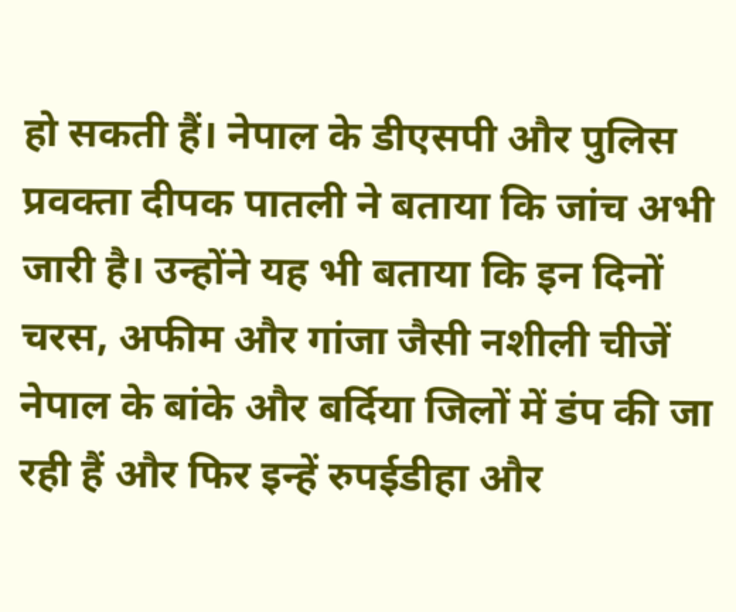हो सकती हैं। नेपाल के डीएसपी और पुलिस प्रवक्ता दीपक पातली ने बताया कि जांच अभी जारी है। उन्होंने यह भी बताया कि इन दिनों चरस, अफीम और गांजा जैसी नशीली चीजें नेपाल के बांके और बर्दिया जिलों में डंप की जा रही हैं और फिर इन्हें रुपईडीहा और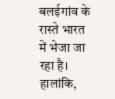बलईगांव के रास्ते भारत में भेजा जा रहा है। हालांकि,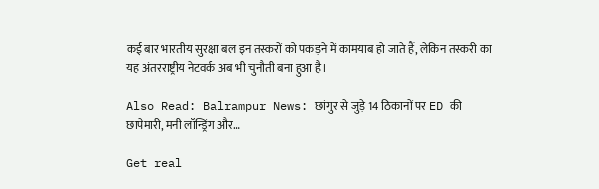कई बार भारतीय सुरक्षा बल इन तस्करों को पकड़ने में कामयाब हो जाते हैं, लेकिन तस्करी का यह अंतरराष्ट्रीय नेटवर्क अब भी चुनौती बना हुआ है।

Also Read: Balrampur News: छांगुर से जुड़े 14 ठिकानों पर ED की छापेमारी, मनी लॉन्ड्रिंग और…

Get real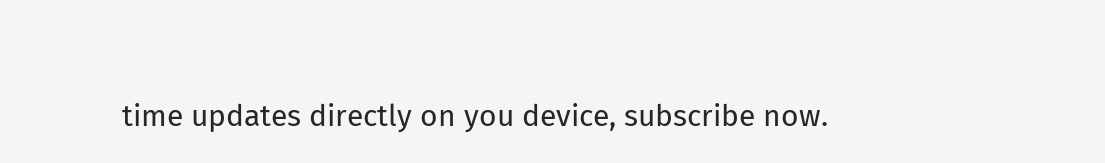time updates directly on you device, subscribe now.